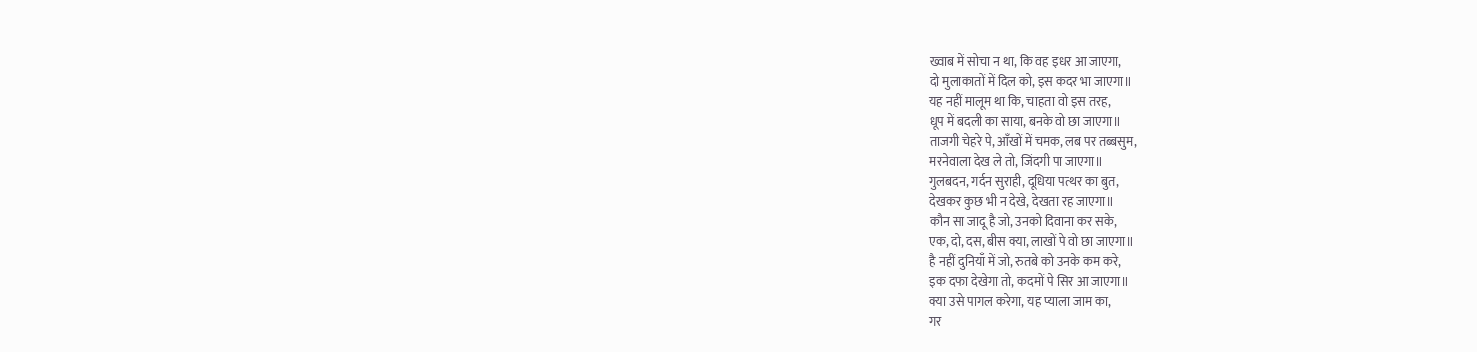ख्वाब में सोचा न था, कि वह इधर आ जाएगा,
दो मुलाकातों में दिल को, इस कदर भा जाएगा॥
यह नहीं मालूम था कि, चाहता वो इस तरह,
धूप में बदली का साया, बनके वो छा जाएगा॥
ताजगी चेहरे पे, आँखों में चमक, लब पर तब्बसुम,
मरनेवाला देख ले तो, जिंदगी पा जाएगा॥
गुलबदन, गर्दन सुराही, दूधिया पत्थर का बुत,
देखकर कुछ भी न देखे, देखता रह जाएगा॥
कौन सा जादू है जो, उनको दिवाना कर सके,
एक, दो, दस, बीस क्या, लाखों पे वो छा जाएगा॥
है नहीं दुनियाँ में जो, रुतबे को उनके कम करे,
इक दफा देखेगा तो, कदमों पे सिर आ जाएगा॥
क्या उसे पागल करेगा, यह प्याला जाम का,
गर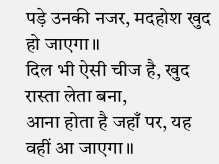पड़े उनकी नजर, मदहोश खुद हो जाएगा॥
दिल भी ऐसी चीज है, खुद रास्ता लेता बना,
आना होता है जहाँ पर, यह वहीं आ जाएगा॥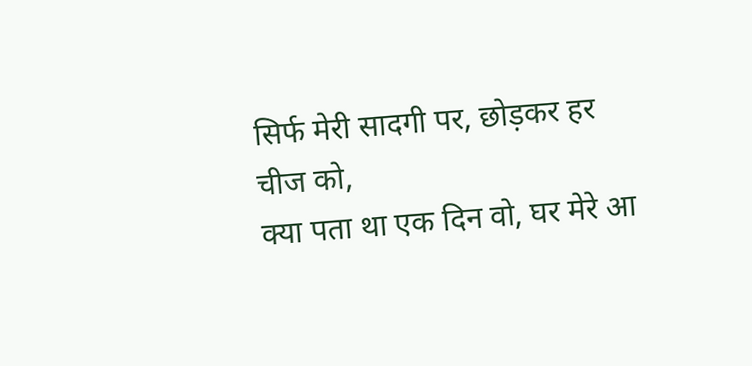सिर्फ मेरी सादगी पर, छोड़कर हर चीज को,
क्या पता था एक दिन वो, घर मेरे आ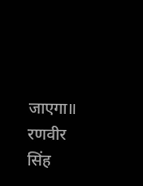जाएगा॥
रणवीर सिंह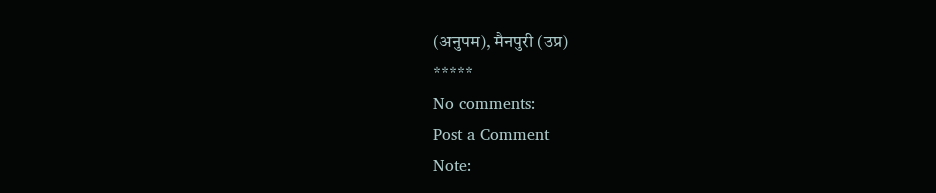(अनुपम), मैनपुरी (उप्र)
*****
No comments:
Post a Comment
Note: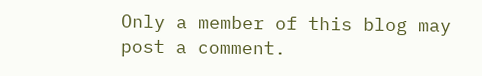Only a member of this blog may post a comment.